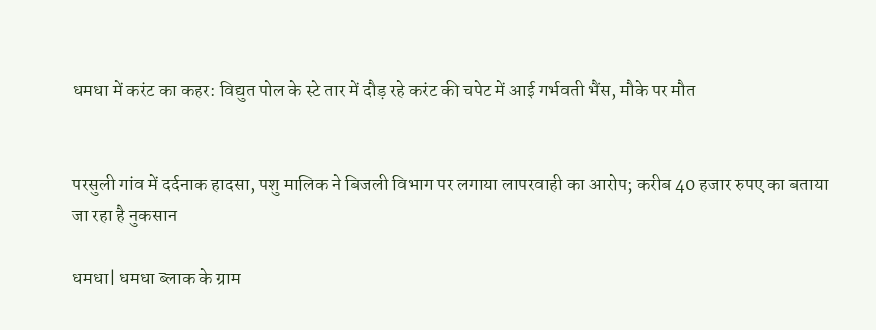धमधा में करंट का कहर: विद्युत पोल के स्टे तार में दौड़ रहे करंट की चपेट में आई गर्भवती भैंस, मौके पर मौत


परसुली गांव में दर्दनाक हादसा, पशु मालिक ने बिजली विभाग पर लगाया लापरवाही का आरोप; करीब 40 हजार रुपए का बताया जा रहा है नुकसान

धमधा| धमधा ब्लाक के ग्राम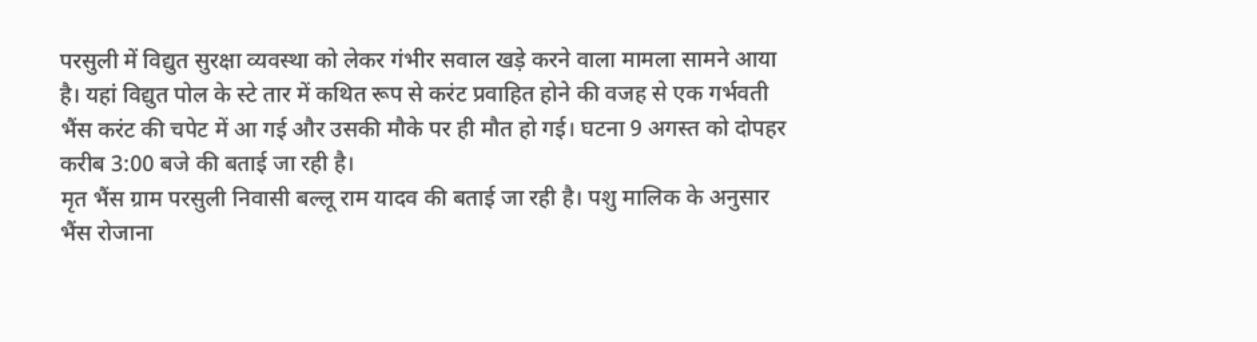परसुली में विद्युत सुरक्षा व्यवस्था को लेकर गंभीर सवाल खड़े करने वाला मामला सामने आया है। यहां विद्युत पोल के स्टे तार में कथित रूप से करंट प्रवाहित होने की वजह से एक गर्भवती भैंस करंट की चपेट में आ गई और उसकी मौके पर ही मौत हो गई। घटना 9 अगस्त को दोपहर करीब 3:00 बजे की बताई जा रही है।
मृत भैंस ग्राम परसुली निवासी बल्लू राम यादव की बताई जा रही है। पशु मालिक के अनुसार भैंस रोजाना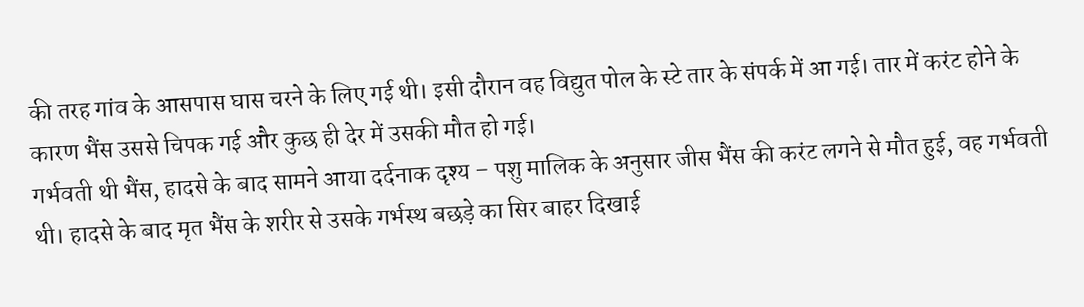की तरह गांव के आसपास घास चरने के लिए गई थी। इसी दौरान वह विद्युत पोल के स्टे तार के संपर्क में आ गई। तार में करंट होने के कारण भैंस उससे चिपक गई और कुछ ही देर में उसकी मौत हो गई।
गर्भवती थी भैंस, हादसे के बाद सामने आया दर्दनाक दृश्य – पशु मालिक के अनुसार जीस भैंस की करंट लगने से मौत हुई, वह गर्भवती थी। हादसे के बाद मृत भैंस के शरीर से उसके गर्भस्थ बछड़े का सिर बाहर दिखाई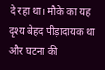दे रहा था। मौके का यह दृश्य बेहद पीड़ादायक था और घटना की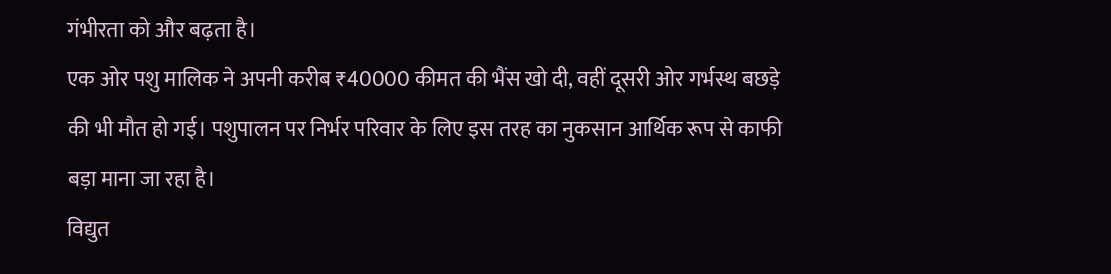गंभीरता को और बढ़ता है।
एक ओर पशु मालिक ने अपनी करीब ₹40000 कीमत की भैंस खो दी, वहीं दूसरी ओर गर्भस्थ बछड़े की भी मौत हो गई। पशुपालन पर निर्भर परिवार के लिए इस तरह का नुकसान आर्थिक रूप से काफी बड़ा माना जा रहा है।
विद्युत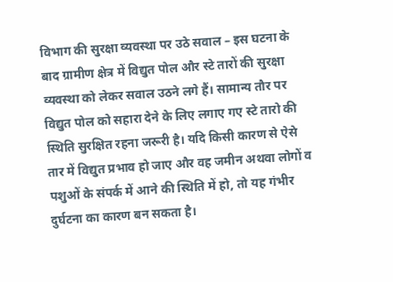विभाग की सुरक्षा व्यवस्था पर उठे सवाल – इस घटना के बाद ग्रामीण क्षेत्र में विद्युत पोल और स्टे तारों की सुरक्षा व्यवस्था को लेकर सवाल उठने लगे हैं। सामान्य तौर पर विद्युत पोल को सहारा देने के लिए लगाए गए स्टे तारो की स्थिति सुरक्षित रहना जरूरी है। यदि किसी कारण से ऐसे तार में विद्युत प्रभाव हो जाए और वह जमीन अथवा लोगों व पशुओं के संपर्क में आने की स्थिति में हो, तो यह गंभीर दुर्घटना का कारण बन सकता है।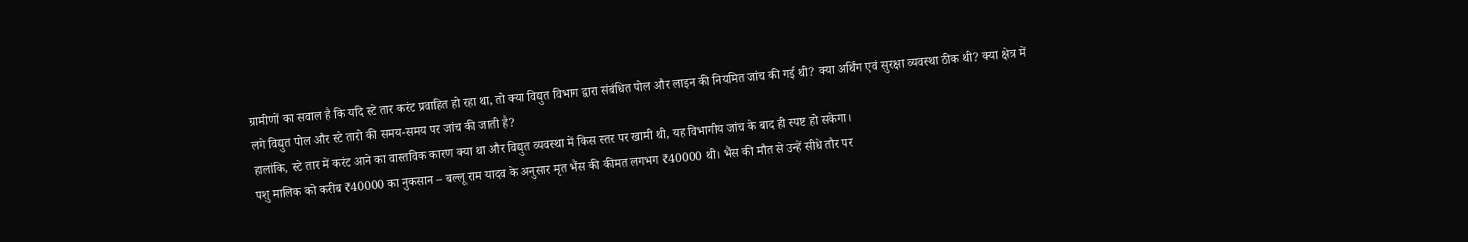ग्रामीणों का सवाल है कि यदि स्टे तार करंट प्रवाहित हो रहा था, तो क्या विद्युत विभाग द्वारा संबंधित पोल और लाइन की नियमित जांच की गई थी? क्या अर्थिंग एवं सुरक्षा व्यवस्था ठीक थी? क्या क्षेत्र में लगे विद्युत पोल और स्टे तारो की समय-समय पर जांच की जाती है?
हालांकि, स्टे तार में करंट आने का वास्तविक कारण क्या था और विद्युत व्यवस्था में किस स्तर पर खामी थी, यह विभागीय जांच के बाद ही स्पष्ट हो सकेगा।
पशु मालिक को करीब ₹40000 का नुकसान – बल्लू राम यादव के अनुसार मृत भैंस की कीमत लगभग ₹40000 थी। भैंस की मौत से उन्हें सीधे तौर पर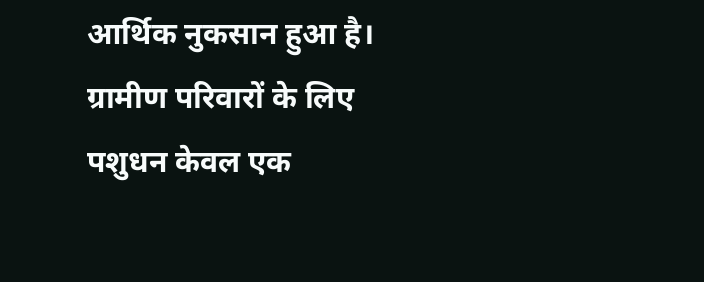आर्थिक नुकसान हुआ है। ग्रामीण परिवारों के लिए पशुधन केवल एक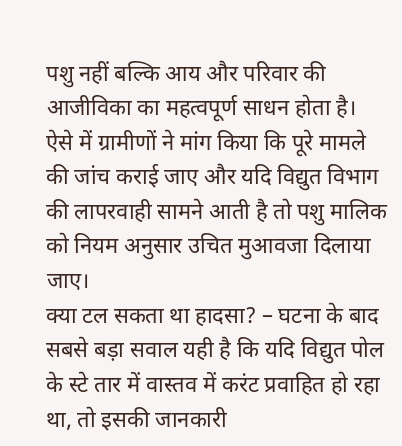पशु नहीं बल्कि आय और परिवार की आजीविका का महत्वपूर्ण साधन होता है।
ऐसे में ग्रामीणों ने मांग किया कि पूरे मामले की जांच कराई जाए और यदि विद्युत विभाग की लापरवाही सामने आती है तो पशु मालिक को नियम अनुसार उचित मुआवजा दिलाया जाए।
क्या टल सकता था हादसा? – घटना के बाद सबसे बड़ा सवाल यही है कि यदि विद्युत पोल के स्टे तार में वास्तव में करंट प्रवाहित हो रहा था, तो इसकी जानकारी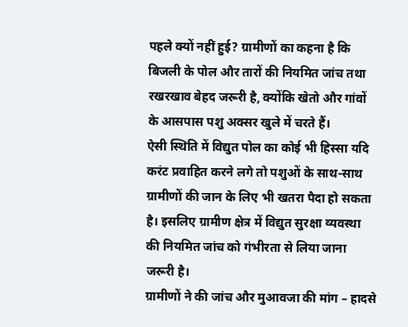पहले क्यों नहीं हुई? ग्रामीणों का कहना है कि बिजली के पोल और तारों की नियमित जांच तथा रखरखाव बेहद जरूरी है, क्योंकि खेतो और गांवों के आसपास पशु अक्सर खुले में चरते हैं।
ऐसी स्थिति में विद्युत पोल का कोई भी हिस्सा यदि करंट प्रवाहित करने लगे तो पशुओं के साथ-साथ ग्रामीणों की जान के लिए भी खतरा पैदा हो सकता है। इसलिए ग्रामीण क्षेत्र में विद्युत सुरक्षा व्यवस्था की नियमित जांच को गंभीरता से लिया जाना जरूरी है।
ग्रामीणों ने की जांच और मुआवजा की मांग – हादसे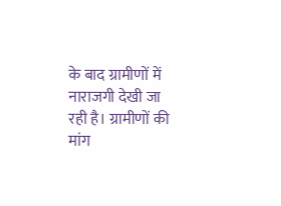के बाद ग्रामीणों में नाराजगी देखी जा रही है। ग्रामीणों की मांग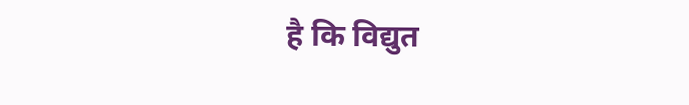है कि विद्युत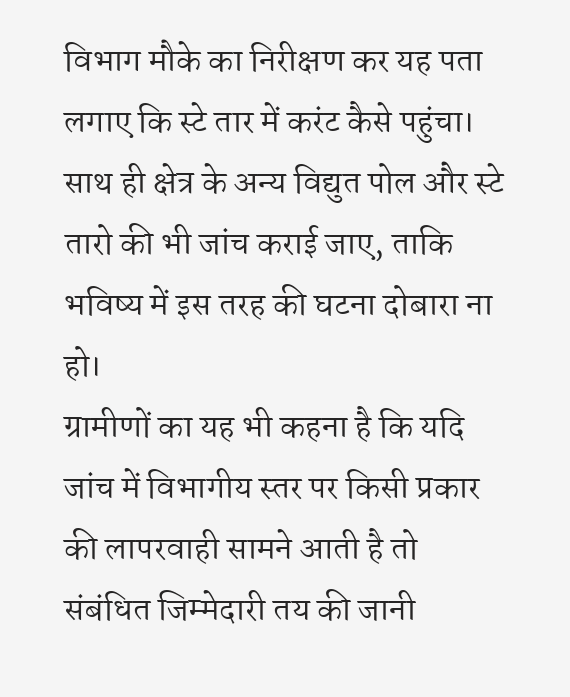विभाग मौके का निरीक्षण कर यह पता लगाए कि स्टे तार में करंट कैसे पहुंचा। साथ ही क्षेत्र के अन्य विद्युत पोल और स्टे तारो की भी जांच कराई जाए, ताकि भविष्य में इस तरह की घटना दोबारा ना हो।
ग्रामीणों का यह भी कहना है कि यदि जांच में विभागीय स्तर पर किसी प्रकार की लापरवाही सामने आती है तो संबंधित जिम्मेदारी तय की जानी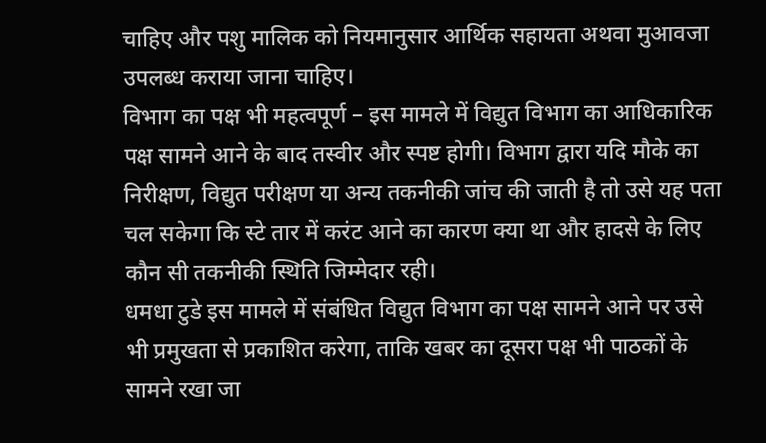चाहिए और पशु मालिक को नियमानुसार आर्थिक सहायता अथवा मुआवजा उपलब्ध कराया जाना चाहिए।
विभाग का पक्ष भी महत्वपूर्ण – इस मामले में विद्युत विभाग का आधिकारिक पक्ष सामने आने के बाद तस्वीर और स्पष्ट होगी। विभाग द्वारा यदि मौके का निरीक्षण, विद्युत परीक्षण या अन्य तकनीकी जांच की जाती है तो उसे यह पता चल सकेगा कि स्टे तार में करंट आने का कारण क्या था और हादसे के लिए कौन सी तकनीकी स्थिति जिम्मेदार रही।
धमधा टुडे इस मामले में संबंधित विद्युत विभाग का पक्ष सामने आने पर उसे भी प्रमुखता से प्रकाशित करेगा, ताकि खबर का दूसरा पक्ष भी पाठकों के सामने रखा जा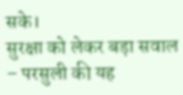सके।
सुरक्षा को लेकर बड़ा सवाल – परसुली की यह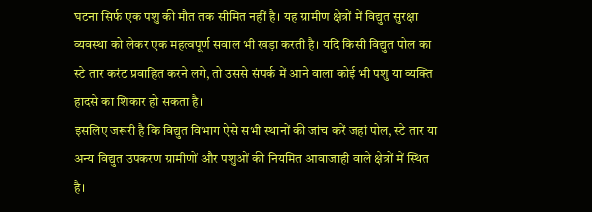घटना सिर्फ एक पशु की मौत तक सीमित नहीं है। यह ग्रामीण क्षेत्रों में विद्युत सुरक्षा व्यवस्था को लेकर एक महत्वपूर्ण सवाल भी खड़ा करती है। यदि किसी विद्युत पोल का स्टे तार करंट प्रवाहित करने लगे, तो उससे संपर्क में आने वाला कोई भी पशु या व्यक्ति हादसे का शिकार हो सकता है।
इसलिए जरूरी है कि विद्युत विभाग ऐसे सभी स्थानों की जांच करें जहां पोल, स्टे तार या अन्य विद्युत उपकरण ग्रामीणों और पशुओं की नियमित आवाजाही वाले क्षेत्रों में स्थित है।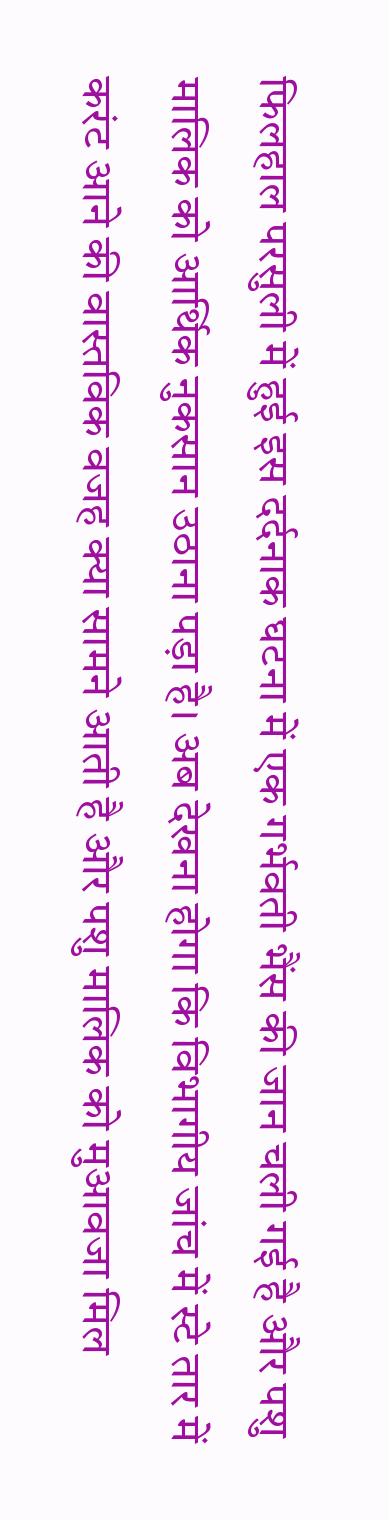फिलहाल परसुली में हुई इस दर्दनाक घटना में एक गर्भवती भैंस की जान चली गई है और पशु मालिक को आर्थिक नुकसान उठाना पड़ा है। अब देखना होगा कि विभागीय जांच में स्टे तार में करंट आने की वास्तविक वजह क्या सामने आती है और पशु मालिक को मुआवजा मिल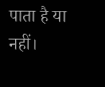पाता है या नहीं।